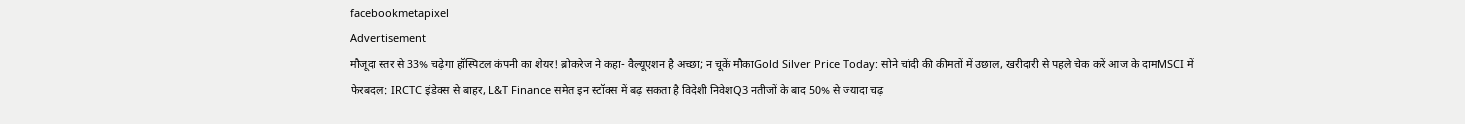facebookmetapixel
Advertisement
मौजूदा स्तर से 33% चढ़ेगा हॉस्पिटल कंपनी का शेयर! ब्रोकरेज ने कहा- वैल्यूएशन है अच्छा; न चूकें मौकाGold Silver Price Today: सोने चांदी की कीमतों में उछाल, खरीदारी से पहले चेक करें आज के दामMSCI में फेरबदल: IRCTC इंडेक्स से बाहर, L&T Finance समेत इन स्टॉक्स में बढ़ सकता है विदेशी निवेशQ3 नतीजों के बाद 50% से ज्यादा चढ़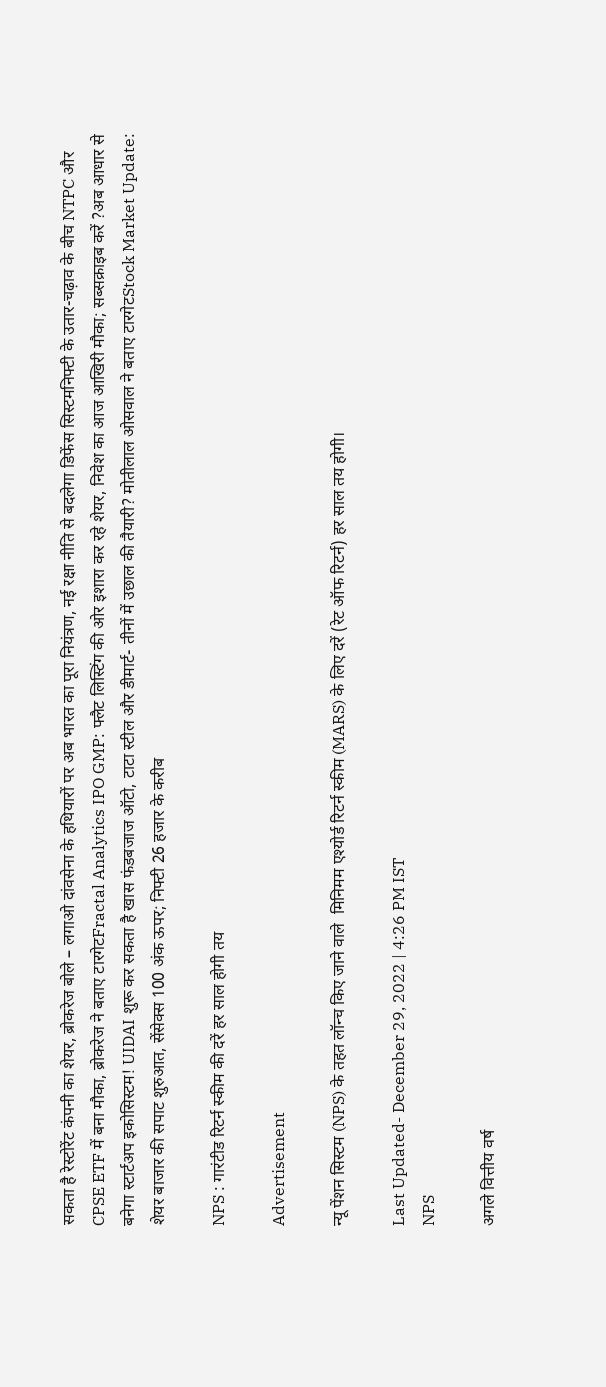सकता है रेस्टोरेंट कंपनी का शेयर, ब्रोकरेज बोले – लगाओ दांवसेना के हथियारों पर अब भारत का पूरा नियंत्रण, नई रक्षा नीति से बदलेगा डिफेंस सिस्टमनिफ्टी के उतार-चढ़ाव के बीच NTPC और CPSE ETF में बना मौका, ब्रोकरेज ने बताए टारगेटFractal Analytics IPO GMP: फ्लैट लिस्टिंग की ओर इशारा कर रहे शेयर, निवेश का आज आखिरी मौका; सब्सक्राइब करें ?अब आधार से बनेगा स्टार्टअप इकोसिस्टम! UIDAI शुरू कर सकता है खास फंडबजाज ऑटो, टाटा स्टील और डीमार्ट- तीनों में उछाल की तैयारी? मोतीलाल ओसवाल ने बताए टारगेटStock Market Update: शेयर बाजार की सपाट शुरुआत, सेंसेक्स 100 अंक ऊपर; निफ्टी 26 हजार के करीब

NPS : गारंटीड रिटर्न स्‍कीम की दरें हर साल होगी तय

Advertisement

न्यू पेंशन सिस्टम (NPS) के तहत लॉन्च किए जाने वाले  मिनिमम एश्योर्ड रिटर्न स्कीम (MARS) के लिए दरें (रेट ऑफ रिटर्न) हर साल तय होगी।

Last Updated- December 29, 2022 | 4:26 PM IST
NPS

अगले वित्तीय वर्ष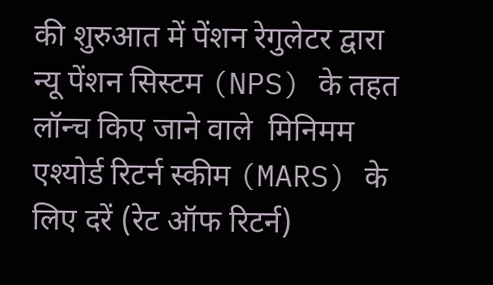की शुरुआत में पेंशन रेगुलेटर द्वारा न्यू पेंशन सिस्टम (NPS) के तहत लॉन्च किए जाने वाले  मिनिमम एश्योर्ड रिटर्न स्कीम (MARS) के लिए दरें (रेट ऑफ रिटर्न)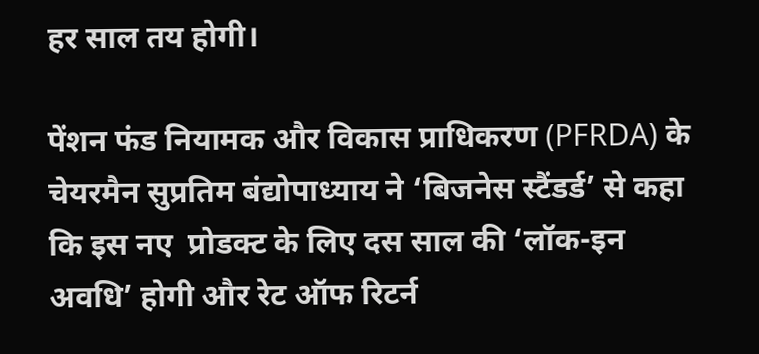हर साल तय होगी।

पेंशन फंड नियामक और विकास प्राधिकरण (PFRDA) के चेयरमैन सुप्रतिम बंद्योपाध्याय ने ‘बिजनेस स्टैंडर्ड’ से कहा कि इस नए  प्रोडक्ट के लिए दस साल की ‘लॉक-इन अवधि’ होगी और रेट ऑफ रिटर्न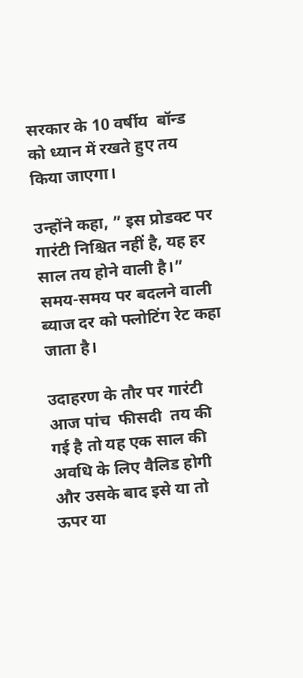सरकार के 10 वर्षीय  बॉन्ड  को ध्यान में रखते हुए तय किया जाएगा।

उन्होंने कहा, ” इस प्रोडक्ट पर गारंटी निश्चित नहीं है, यह हर साल तय होने वाली है।” समय-समय पर बदलने वाली ब्याज दर को फ्लोटिंग रेट कहा जाता है।

उदाहरण के तौर पर गारंटी आज पांच  फीसदी  तय की गई है तो यह एक साल की अवधि के लिए वैलिड होगी और उसके बाद इसे या तो ऊपर या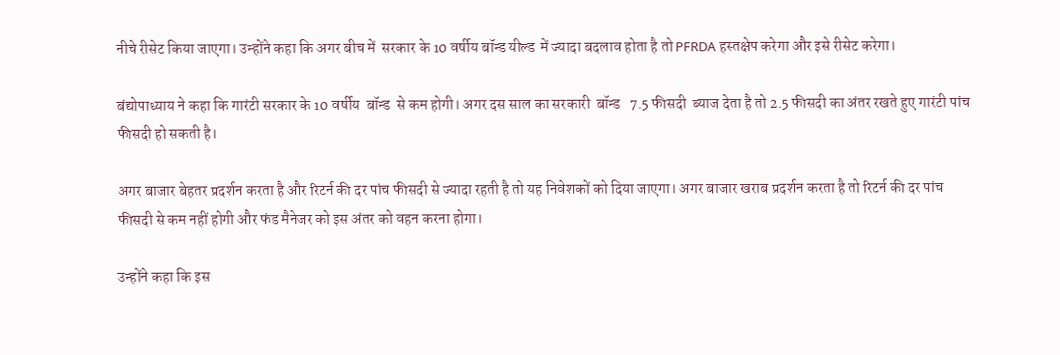नीचे रीसेट किया जाएगा। उन्होंने कहा कि अगर बीच में  सरकार के 10 वर्षीय बॉन्ड यील्ड  में ज्यादा बदलाव होता है तो PFRDA हस्तक्षेप करेगा और इसे रीसेट करेगा।

बंद्योपाध्याय ने कहा कि गारंटी सरकार के 10 वर्षीय  बॉन्ड  से कम होगी। अगर दस साल का सरकारी  बॉन्ड   7.5 फीसदी  ब्याज देता है तो 2.5 फीसदी का अंतर रखते हुए गारंटी पांच फीसदी हो सकती है।

अगर बाजार बेहतर प्रदर्शन करता है और रिटर्न की दर पांच फीसदी से ज्यादा रहती है तो यह निवेशकों को दिया जाएगा। अगर बाजार खराब प्रदर्शन करता है तो रिटर्न की दर पांच फीसदी से कम नहीं होगी और फंड मैनेजर को इस अंतर को वहन करना होगा।

उन्होंने कहा कि इस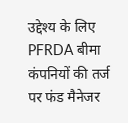उद्देश्य के लिए PFRDA बीमा कंपनियों की तर्ज पर फंड मैनेजर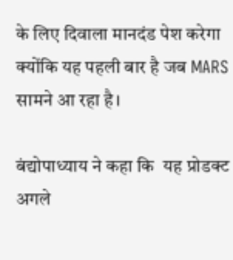के लिए दिवाला मानदंड पेश करेगा क्योंकि यह पहली बार है जब MARS सामने आ रहा है।

बंद्योपाध्याय ने कहा कि  यह प्रोडक्ट अगले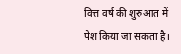वित्त वर्ष की शुरुआत में पेश किया जा सकता है।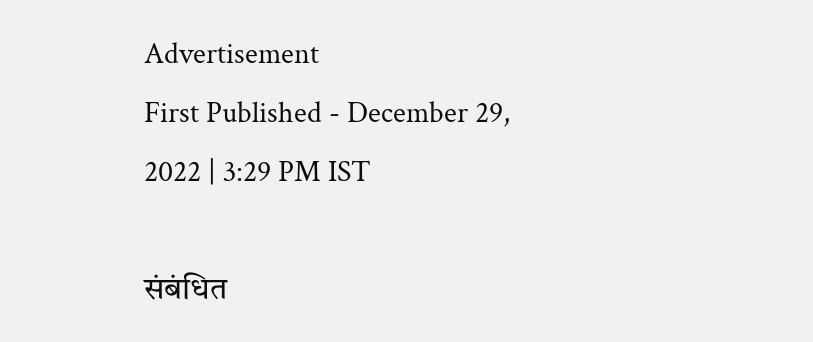Advertisement
First Published - December 29, 2022 | 3:29 PM IST

संबंधित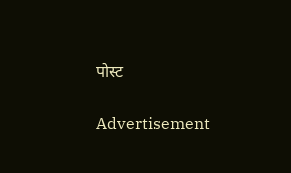पोस्ट

Advertisement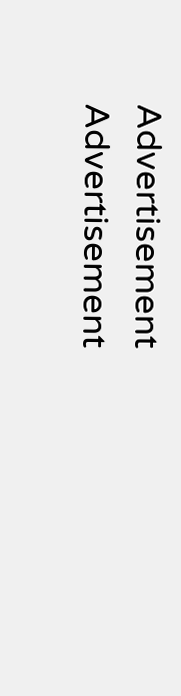Advertisement
Advertisement